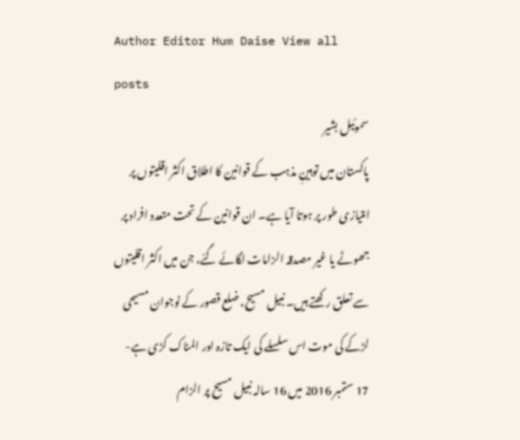Author Editor Hum Daise View all posts
سموئیل بشیر
پاکستان میں توہینِ مذہب کے قوانین کا اطلاق اکثر اقلیتوں پر امتیازی طور پر ہوتا آیا ہے۔ ان قوانین کے تحت متعدد افراد پر جھوٹے یا غیر مصدقہ الزامات لگائے گئے، جن میں اکثر اقلیتوں سے تعلق رکھتے ہیں۔ نبیل مسیح، ضلع قصور کے نوجوان مسیحی لڑکے کی موت اس سلسلے کی ایک تازہ اور المناک کڑی ہے-
17 ستمبر 2016 میں 16 سالہ نبیل مسیح پر الزام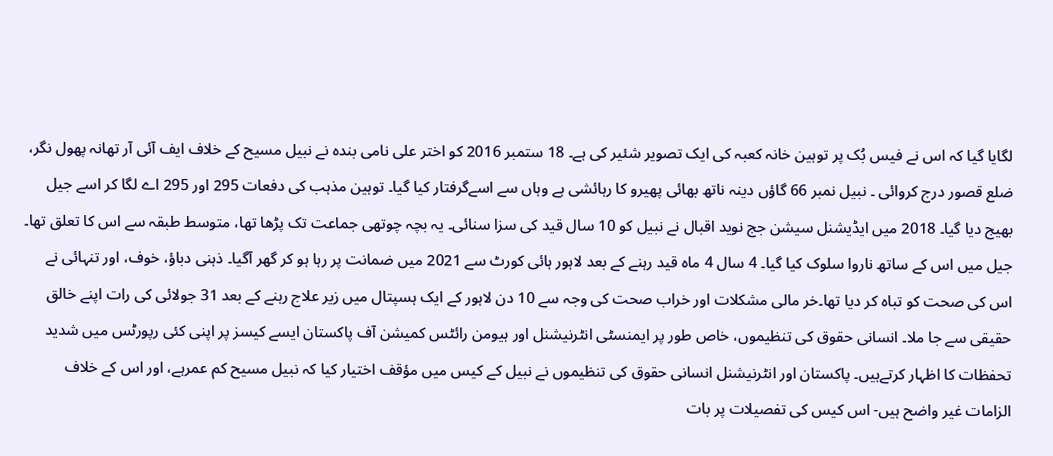لگایا گیا کہ اس نے فیس بُک پر توہین خانہ کعبہ کی ایک تصویر شئیر کی ہے۔ 18 ستمبر 2016 کو اختر علی نامی بندہ نے نبیل مسیح کے خلاف ایف آئی آر تھانہ پھول نگر، ضلع قصور درج کروائی ۔ نبیل نمبر 66 گاؤں دینہ ناتھ بھائی پھیرو کا رہائشی ہے وہاں سے اسےگرفتار کیا گیا۔ توہین مذہب کی دفعات 295 اور 295 اے لگا کر اسے جیل بھیج دیا گیا۔ 2018 میں ایڈیشنل سیشن جج نوید اقبال نے نبیل کو 10 سال قید کی سزا سنائی۔ یہ بچہ چوتھی جماعت تک پڑھا تھا، متوسط طبقہ سے اس کا تعلق تھا۔ جیل میں اس کے ساتھ ناروا سلوک کیا گیا۔ 4 سال 4 ماہ قید رہنے کے بعد لاہور ہائی کورٹ سے 2021 میں ضمانت پر رہا ہو کر گھر آگیا۔ ذہنی دباؤ، خوف، اور تنہائی نے اس کی صحت کو تباہ کر دیا تھا۔خر مالی مشکلات اور خراب صحت کی وجہ سے 10 دن لاہور کے ایک ہسپتال میں زیر علاج رہنے کے بعد 31 جولائی کی رات اپنے خالق حقیقی سے جا ملا۔ انسانی حقوق کی تنظیموں، خاص طور پر ایمنسٹی انٹرنیشنل اور ہیومن رائٹس کمیشن آف پاکستان ایسے کیسز پر اپنی کئی رپورٹس میں شدید تحفظات کا اظہار کرتےہیں۔ پاکستان اور انٹرنیشنل انسانی حقوق کی تنظیموں نے نبیل کے کیس میں مؤقف اختیار کیا کہ نبیل مسیح کم عمرہے، اور اس کے خلاف الزامات غیر واضح ہیں- اس کیس کی تفصیلات پر بات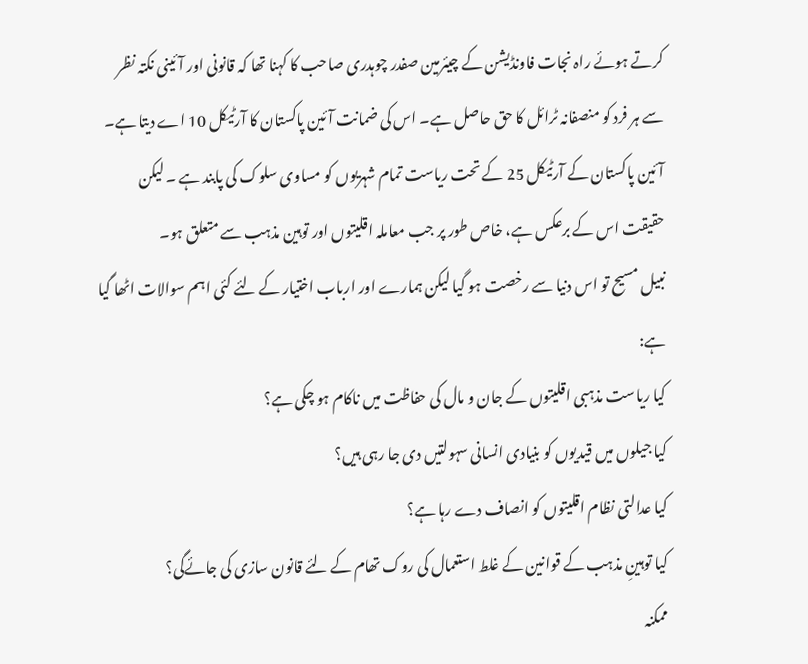کرتے ہوئے راہ نجات فاونڈیشن کے چیئرمین صفدر چوہدری صاحب کا کہنا تھا کہ قانونی اور آئینی نکتہ نظر سے ہر فرد کو منصفانہ ٹرائل کا حق حاصل ہے۔ اس کی ضمانت آئین پاکستان کا آرٹیکل 10 اے دیتا ہے۔ آئین پاکستان کے آرٹیکل 25 کے تحت ریاست تمام شہریوں کو مساوی سلوک کی پابند ہے ۔ لیکن حقیقت اس کے برعکس ہے، خاص طور پر جب معاملہ اقلیتوں اور توہین مذہب سے متعلق ہو۔
نبیل مسیح تو اس دنیا سے رخصت ہو گیا لیکن ہمارے اور ارباب اختیار کے لئے کئی اہم سوالات اٹھا گیا ہے:
کیا ریاست مذہبی اقلیتوں کے جان و مال کی حفاظت میں ناکام ہو چکی ہے؟
کیا جیلوں میں قیدیوں کو بنیادی انسانی سہولتیں دی جا رہی ہیں؟
کیا عدالتی نظام اقلیتوں کو انصاف دے رہا ہے؟
کیا توہینِ مذہب کے قوانین کے غلط استعمال کی روک تھام کے لئے قانون سازی کی جائےگی؟
ممکنہ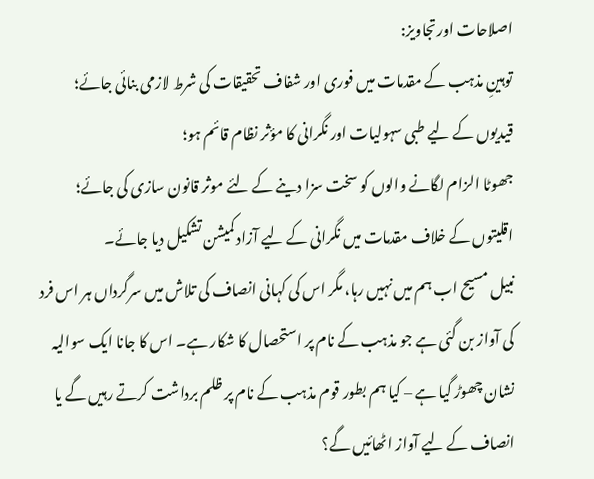اصلاحات اورتجاویز:
توہینِ مذہب کے مقدمات میں فوری اور شفاف تحقیقات کی شرط لازمی بنائی جائے؛
قیدیوں کے لیے طبی سہولیات اور نگرانی کا مؤثر نظام قائم ہو؛
جھوٹا الزام لگانے والوں کو سخت سزا دینے کے لئے موثر قانون سازی کی جائے؛
اقلیتوں کے خلاف مقدمات میں نگرانی کے لیے آزاد کمیشن تشکیل دیا جائے۔
نبیل مسیح اب ہم میں نہیں رہا، مگر اس کی کہانی انصاف کی تلاش میں سرگرداں ہر اس فرد کی آواز بن گئی ہے جو مذہب کے نام پر استحصال کا شکار ہے۔ اس کا جانا ایک سوالیہ نشان چھوڑ گیا ہے – کیا ہم بطور قوم مذہب کے نام پر ظلم برداشت کرتے رہیں گے یا انصاف کے لیے آواز اٹھائیں گے؟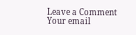Leave a Comment
Your email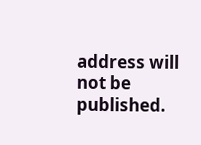address will not be published.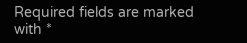Required fields are marked with *